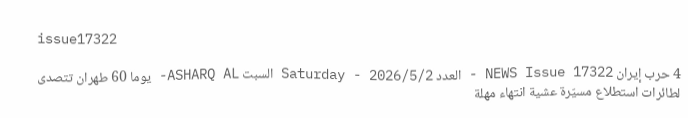issue17322

4 حرب إيران NEWS Issue 17322 - العدد Saturday - 2026/5/2 السبت ASHARQ AL- يوما 60 طهران تتصدى لطائرات استطلاع مسيّرة عشية انتهاء مهلة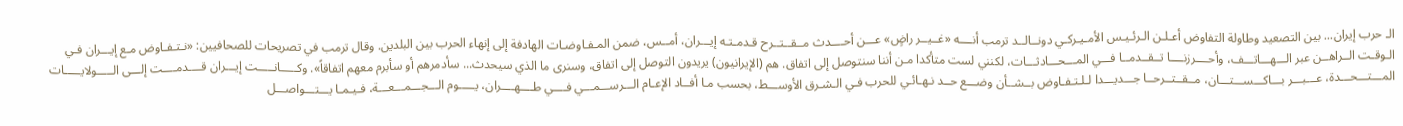الـ حرب إيران... بين التصعيد وطاولة التفاوض أعـلـن الـرئـيـس الأمـيـركـي دونــالــد ترمب أنــــه «غــيــر راضٍ» عـــن أحــــدث مــقــتــرح قـدمـتـه إيـــران، أمــس، ضمن المـفـاوضـات الهادفة إلى إنهاء الحرب بين البلدين. وقال ترمب في تصريحات للصحافيين: «نـتـفـاوض مـع إيـــران فـي الـوقـت الــراهــن عبر الـــهـــاتـــف، وأحــــرزنــــا تــقــدمــا فـــي المـــحـــادثـــات، لكنني لست متأكدا مـن أننا سنتوصل إلى اتفاق. هم (الإيرانيون) يريدون التوصل إلى اتفاق، وسنرى ما الذي سيحدث... سأدمرهم أو سأبرم معهم اتفاقاً». وكـــــانـــــت إيـــران قــــدمــــت إلـــى الـــــولايـــــات المـــتـــحـــدة، عـــبـــر بـــاكـــســـتـــان، مــقــتــرحــا جـــديـــدا لـلـتـفـاوض بــشــأن وضـــع حــد نـهـائـي للحرب فـي الـشـرق الأوســـط، بحسب مـا أفــاد الإعـام الـــرســـمـــي فــــي طــــهــــران، يـــــوم الـــجـــمـــعـــة، فـيـمـا يـــتـــواصـــل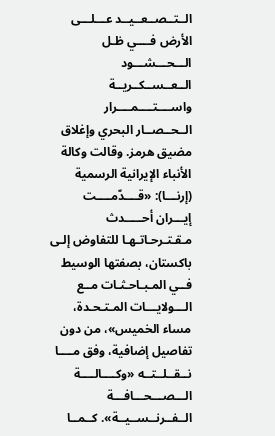الــتــصــعــيــد عـــلـــى الأرض فــــي ظـل الـــحـــشـــود الــعــســكــريــة واســــتــــمــــرار الــحــصــار البحري وإغلاق مضيق هرمز. وقالت وكالة الأنباء الإيرانية الرسمية (إرنـــا): «قــــدّمــــت إيـــران أحـــــدث مـقـتـرحـاتـهـا للتفاوض إلـى باكستان، بصفتها الوسيط فــي المـبـاحـثـات مــع الـــولايـــات المـتـحـدة، مساء الخميس»، من دون تفاصيل إضافية، وفق مــــا نــقــلــتــه «وكــــالــــة الـــصـــحـــافـــة الــفــرنــســيــة». كــمــا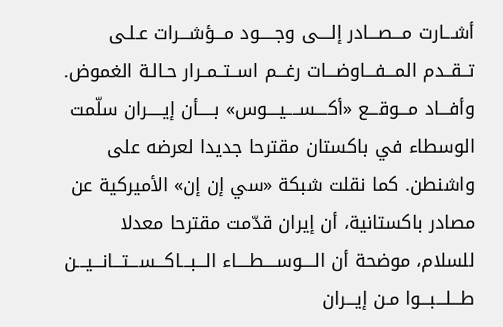أشـــارت مـــصـــادر إلــــى وجـــــود مـــؤشـــرات عـلـى تــقــدم المـــفـــاوضـــات رغـــم اســتــمــرار حـالـة الغموض. وأفـــاد مـــوقـــع «أكــــســــيــــوس» بـــــأن إيـــــران سلّمت الوسطاء في باكستان مقترحا جديدا لعرضه على واشنطن. كما نقلت شبكة «سي إن إن» الأميركية عن مصادر باكستانية، أن إيران قدّمت مقترحا معدلا للسلام، موضحة أن الــــوســــطــــاء الـــبـــاكـــســـتـــانـــيـــن طـــلـــبـــوا مـن إيـــران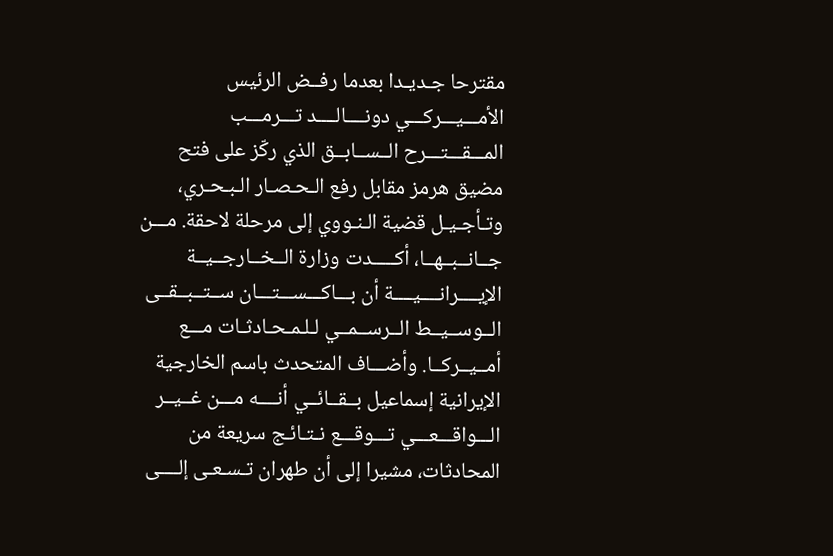مقترحا جـديـدا بعدما رفــض الرئيس الأمـــيـــركـــي دونــــالــــد تـــرمـــب المـــقـــتـــرح الــســابــق الذي ركّز على فتح مضيق هرمز مقابل رفع الـحـصـار الـبـحـري، وتـأجـيـل قضية الـنـووي إلى مرحلة لاحقة. مـــن جــانــبــهــا، أكـــــدت وزارة الــخــارجــيــة الإيــــرانــــيــــة أن بـــاكـــســـتـــان ســتــبــقــى الــوســيــط الــرســمــي لـلـمـحـادثـات مـــع أمــيــركــا. وأضـــاف المتحدث باسم الخارجية الإيرانية إسماعيل بــقــائــي أنــــه مـــن غــيــر الـــواقـــعـــي تـــوقـــع نـتـائـج سريعة من المحادثات، مشيرا إلى أن طهران تـسـعـى إلــــى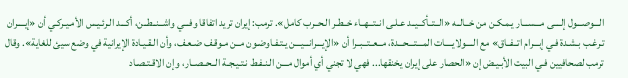الـــوصـــول إلــــى مـــســـار يـمـكـن من خــالــه «الــتــأكــيــد عـلـى انــتــهــاء خــطـر الـحــرب كامل». ترمب: إيران تريد اتفاقا وفـــي واشــنــطــن، أكـــد الـرئـيـس الأمـيـركـي أن «إيــــران تـرغـب بـشـدة فـي إبـــرام اتــفــاق» مع الــــولايــــات المـــتـــحـــدة، مــعــتــبــرا أن «الإيـــرانـــيـــن يـتـفـاوضـون مــن مـوقـف ضـعـف، وأن الـقـيـادة الإيرانية في وضع سيئ للغاية». وقال ترمب لصحافيين فـي البيت الأبـيـض إن «الحصار على إيران يخنقها... فهي لا تجني أي أموال مـــن الـنـفـط نـتـيـجـة الــحــصــار، وإن الاقـتـصـاد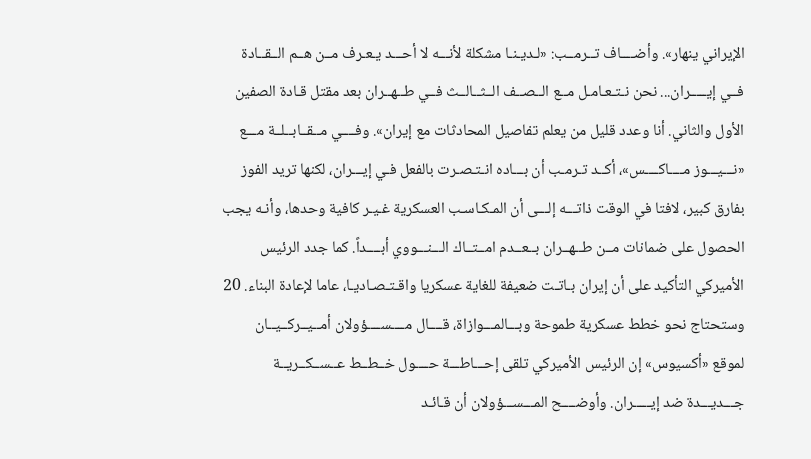الإيراني ينهار». وأضــــاف تــرمــب: «لـديـنـا مشكلة لأنـــه لا أحـــد يـعـرف مــن هــم الــقــادة فــي إيـــــران... نحن نـتـعـامـل مــع الــصــف الــثــالــث فــي طــهــران بعد مقتل قـادة الصفين الأول والثاني. أنا وعدد قليل من يعلم تفاصيل المحادثات مع إيران». وفــــي مــقــابــلــة مـــع «نـــيـــوز مــــاكــــس»، أكــد تـرمـب أن بـــاده انـتـصـرت بالفعل فـي إيـــران، لكنها تريد الفوز بفارق كبير، لافتا في الوقت ذاتـــه إلـــى أن المـكـاسـب العسكرية غـيـر كافية وحدها، وأنـه يجب الحصول على ضمانات مــن طــهــران بــعــدم امــتــاك الـــنـــووي أبــــداً. كما جدد الرئيس الأميركي التأكيد على أن إيران بـاتـت ضعيفة للغاية عسكريا واقـتـصـاديـا، عاما لإعادة البناء. 20 وستحتاج نحو خطط عسكرية طموحة وبـــالمـــوازاة، قــــال مــــســــؤولان أمــيــركــيــان لموقع «أكسيوس» إن الرئيس الأميركي تلقى إحـــاطـــة حــــول خــطــط عــســكــريــة جـــديـــدة ضد إيـــــران. وأوضــــح المـــســـؤولان أن قـائـد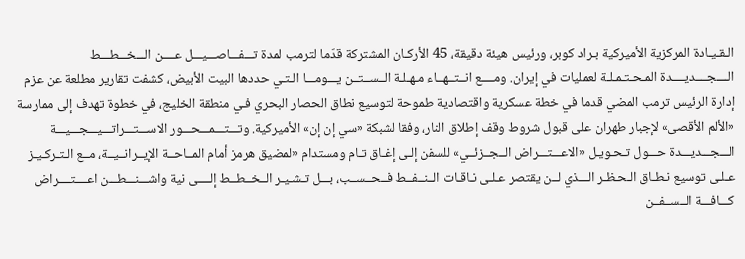الـقـيـادة المركزية الأميركية بـراد كوبر، ورئيس هيئة دقيقة، 45 الأركـان المشتركة قدّما لترمب لمدة تـــفـــاصـــيـــل عــــن الـــخـــطـــط الــــجــــديــــدة المـحـتـمـلـة لعمليات في إيران. ومــــع انــتــهــاء مـهـلـة الــســتــن يـــومـــا الـتـي حددها البيت الأبيض، كشفت تقارير مطلعة عن عزم إدارة الرئيس ترمب المضي قدما في خطة عسكرية واقتصادية طموحة لتوسيع نطاق الحصار البحري فـي منطقة الخليج، في خطوة تهدف إلى ممارسة «الألم الأقصى» لإجبار طهران على قبول شروط وقف إطلاق النار، وفقا لشبكة «سي إن إن» الأميركية. وتـــتـــمـــحـــور الاســـتـــراتـــيـــجـــيـــة الـــجـــديـــدة حـــول تـحـويـل «الاعـــتـــراض الــجــزئــي» للسفن إلـى إغـاق تـام ومستدام «لمضيق هرمز أمام المــاحــة الإيــرانــيــة، مــع الـتـركـيـز عـلـى توسيع نـطـاق الـحـظـر الـــذي لــن يقتصر عـلـى نـاقـات الــنــفــط فــحــســب، بـــل تـشـيـر الــخــطــط إلــــى نية واشـــنـــطـــن اعــــتــــراض كـــافـــة الــســفــن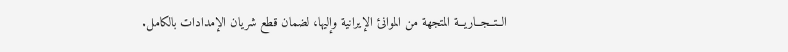الــتــجــاريــة المتجهة من الموانئ الإيرانية وإليها، لضمان قطع شريان الإمدادات بالكامل.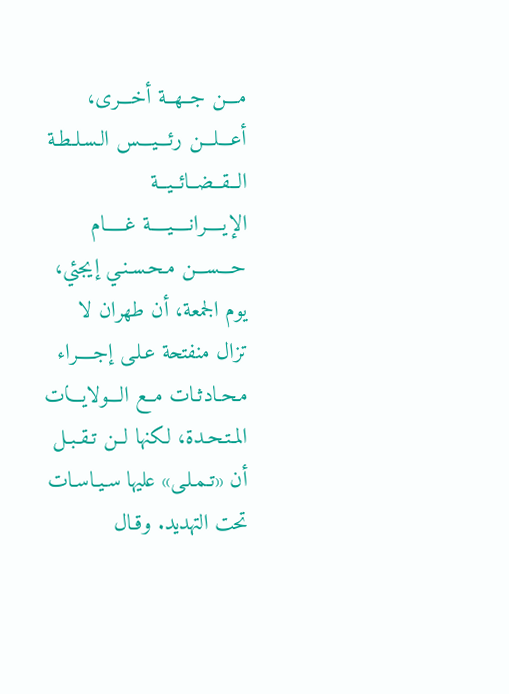مـــن جــهــة أخـــرى، أعـــلـــن رئـــيـــس الـسـلـطـة الــقــضــائــيــة الإيــــرانــــيــــة غـــــام حـــســـن مـحـسـنـي إيجئي، يوم الجمعة، أن طهران لا تزال منفتحة عـلـى إجــــراء مـحـادثـات مــع الـــولايـــات المـتـحـدة، لكنها لــن تـقـبـل أن «تـمـلـى» عليها سـيـاسـات تحت التهديد. وقـال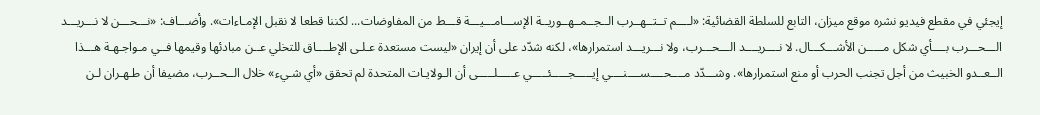إيجئي في مقطع فيديو نشره موقع ميزان، التابع للسلطة القضائية: «لــــم تــتــهــرب الــجــمــهــوريــة الإســـامـــيـــة قـــط من المفاوضات... لكننا قطعا لا نقبل الإمـاءات». وأضـــاف: «نـــحـــن لا نـــريـــد الـــحـــرب بــــأي شكل مـــــن الأشـــكـــال. لا نــــريــــد الـــحـــرب، ولا نـــريـــد استمرارها»، لكنه شدّد على أن إيران «ليست مستعدة عـلـى الإطــــاق للتخلي عــن مبادئها وقيمها فــي مـواجـهـة هـــذا الــعــدو الخبيث من أجل تجنب الحرب أو منع استمرارها». وشـــدّد مــــحــــســــنــــي إيـــــجـــــئـــــي عـــــلـــــى أن الـولايـات المتحدة لم تحقق «أي شـيء» خلال الــحــرب، مضيفا أن طـهـران لـن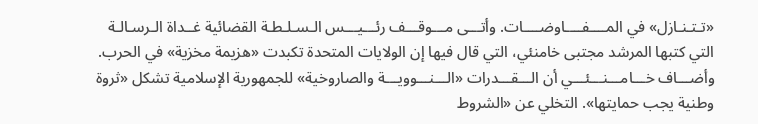«تـتـنـازل» في المــــفــــاوضــــات. وأتـــى مـــوقـــف رئـــيـــس الـسـلـطـة القضائية غــداة الـرسـالـة التي كتبها المرشد مجتبى خامنئي، التي قال فيها إن الولايات المتحدة تكبدت «هزيمة مخزية» في الحرب. وأضـــاف خـــامـــنـــئـــي أن الـــقـــدرات «الـــنـــوويـــة والصاروخية» للجمهورية الإسلامية تشكل «ثروة وطنية يجب حمايتها». التخلي عن «الشروط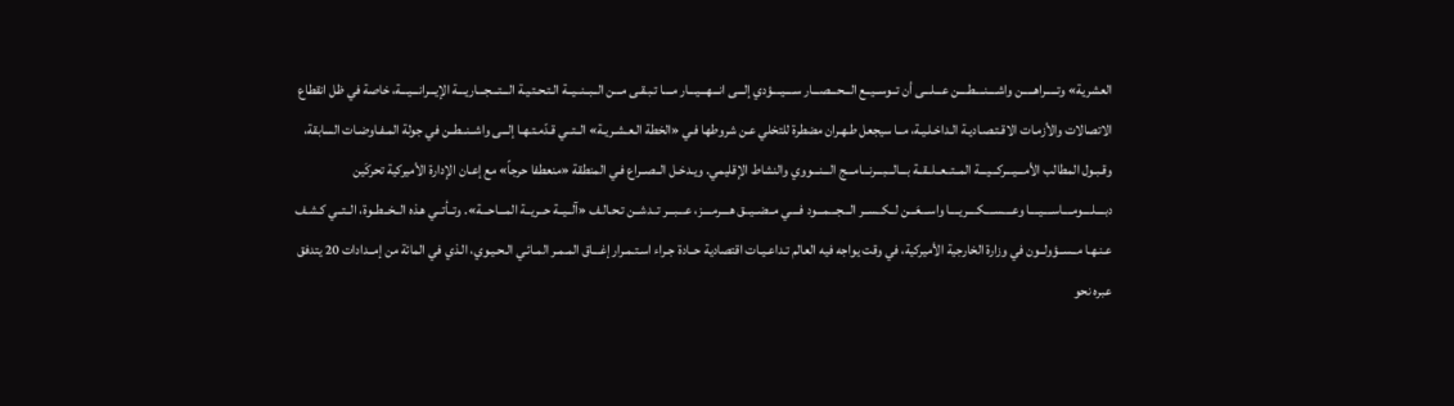العشرية» وتـــــراهـــــن واشــــنــــطــــن عـــلـــى أن تــوســيــع الـــحـــصـــار ســــيــــؤدي إلـــى انـــهـــيـــار مــــا تـبـقـى مـــن الــبــنــيــة الـتـحـتـيـة الـــتـــجـــاريـــة الإيـــرانـــيـــة، خاصة في ظل انقطاع الاتصالات والأزمـات الاقـتـصـاديـة الـداخـلـيـة، مــا سيجعل طـهـران مضطرة للتخلي عـن شروطها فـي «الخطة الـعـشـريـة» الــتــي قـدّمـتـهـا إلـــى واشــنــطــن في جولة المـفـاوضـات السابقة، وقـبـول المطالب الأمـــيـــركـــيـــة المــتــعــلــقــة بـــالـــبـــرنـــامـــج الـــنـــووي والنشاط الإقليمي. ويـدخـل الــصــراع فـي المنطقة «منعطفا حرجاً» مع إعـان الإدارة الأميركية تحركَين دبــــلــــومــــاســــيــــا وعــــســــكــــريــــا واســـعَـــن لــكــســر الـــجـــمـــود فــــي مــضــيــق هــــرمــــز، عـــبـــر تــدشــن تـحـالـف «آلــيــة حــريــة المـــاحـــة». وتــأتــي هـذه الــخــطــوة، الــتــي كـشـف عـنـهـا مــســؤولــون في وزارة الخارجية الأميركية، في وقت يواجه فيه العالم تـداعـيـات اقتصادية حــادة جـراء اسـتـمـرار إغـــاق المـمـر المـائـي الـحـيـوي، الـذي في المائة من إمــدادات 20 يتدفق عبره نحو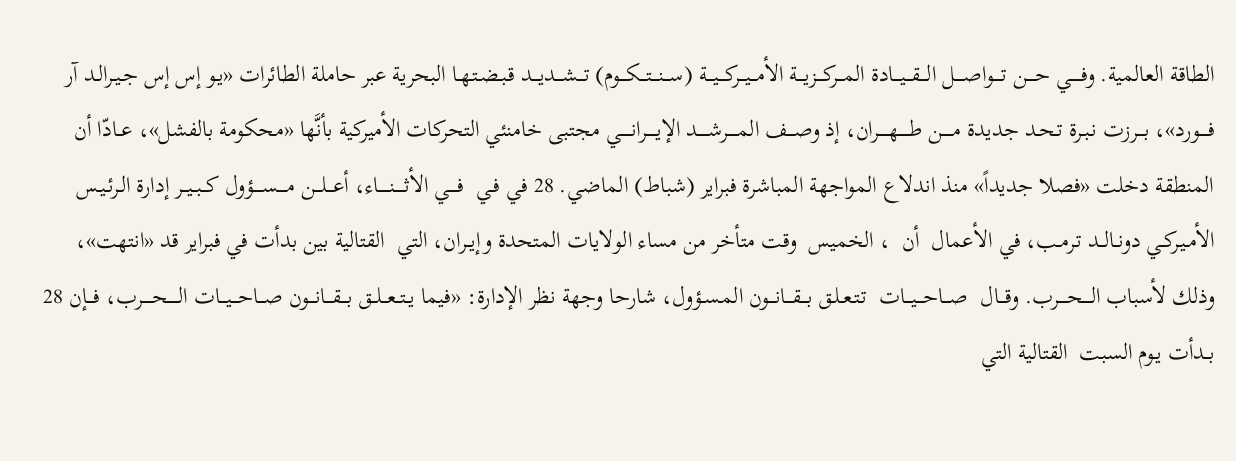الطاقة العالمية. وفـــــي حــــن تــــواصــــل الـــقـــيـــادة المـــركـــزيـــة الأمـــيـــركـــيـــة (ســـنـــتـــكـــوم) تـــشـــديـــد قـبـضـتـهـا البحرية عبر حاملة الطائرات «يـو إس إس جـيـرالـد آر فــــورد»، بـــرزت نـبـرة تـحـد جديدة مـــــن طـــــهـــــران، إذ وصـــف المـــــرشـــــد الإيـــــرانـــــي مجتبى خامنئي التحركات الأميركية بأنَّها «محكومة بالفشل»، عــادّا أن المنطقة دخلت «فصلا جديداً» منذ اندلاع المواجهة المباشرة فبراير (شباط) الماضي. 28 في فـي  فــــي الأثـــــنـــــاء، أعـــلـــن مــــســــؤول كــبــيــر إدارة الـرئـيـس الأمـيـركـي دونــالــد تـرمـب، في الأعمال ‌ أن  ، الخميس ‌ وقت متأخر من مساء الولايات المتحدة وإيــران، التي  القتالية بين بدأت في فبراير قد «انتهت»، وذلك لأسباب الــــحــــرب. وقـــال ‌ صـــاحـــيـــات ‌ تـتـعـلـق بـــقـــانـــون المـسـؤول، شارحا وجهة نظر الإدارة: «فيما يــتــعــلــق بـــقـــانـــون صـــاحـــيـــات الـــــحـــــرب، فـــإن 28 بــدأت يـوم السبت ‌ القتالية التي ‌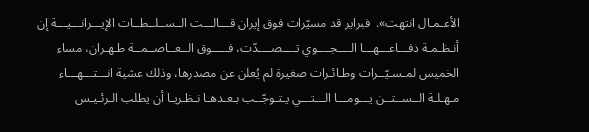الأعـمـال انتهت».  فبراير قد مسيّرات فوق إيران قـــالـــت الــســلــطــات الإيـــرانـــيـــة إن أنـظـمـة دفـــاعـــهـــا الــــجــــوي تــــصــــدّت، فـــــوق الــعــاصــمــة طـهـران، مساء الخميس لمـسـيّــرات وطـائـرات صغيرة لم يُعلن عن مصدرها، وذلك عشية انـــتـــهـــاء مـهـلـة الــســتــن يـــومـــا الـــتـــي يـتـوجّــب بـعـدهـا نـظـريـا أن يطلب الـرئـيـس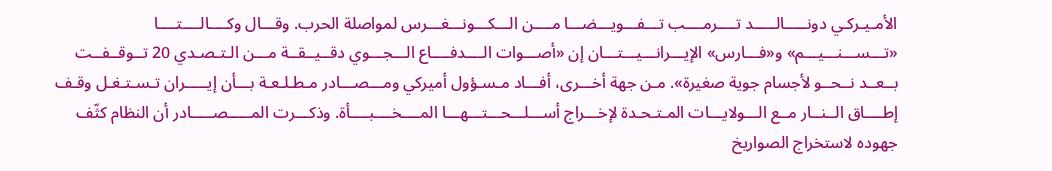الأمـيـركـي دونـــــالـــــد تــــرمــــب تـــفـــويـــضـــا مــــن الـــكـــونـــغـــرس لمواصلة الحرب. وقـــال وكــــالــــتــــا «تـــســـنـــيـــم» و«فـــارس» الإيـــرانـــيـــتـــان إن «أصـــوات الــــدفــــاع الـــجـــوي دقــيــقــة مـــن الـتـصـدي 20 تــوقــفــت بــعــد نــحــو لأجسام جوية صغيرة». مـن جهة أخـــرى، أفـــاد مـسـؤول أميركي ومـــصـــادر مـطـلـعـة بـــأن إيـــــران تـسـتـغـل وقـف إطــــاق الــنــار مــع الـــولايـــات المـتـحـدة لإخـــراج أســـلـــحـــتـــهـــا المــــخــــبــــأة. وذكـــرت المـــــصـــــادر أن النظام كثّف جهوده لاستخراج الصواريخ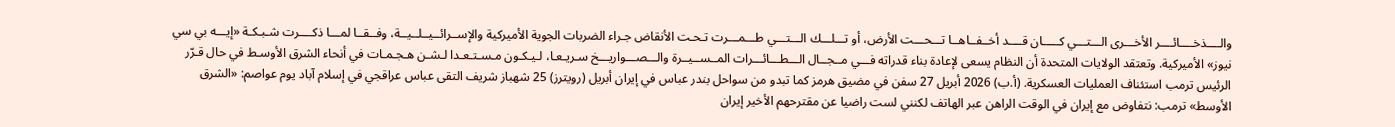والــــذخــــائــــر الأخـــرى الـــتـــي كـــــان قــــد أخــفــاهــا تـــحـــت الأرض، أو تـــلـــك الـــتـــي طـــمـــرت تـحـت الأنقاض جـراء الضربات الجوية الأميركية والإســرائــيــلــيــة، وفــقــا لمـــا ذكــــرت شـبـكـة «إيـــه بي سي نيوز» الأميركية. وتعتقد الولايات المتحدة أن النظام يسعى لإعادة بناء قدراته فـــي مــجــال الـــطـــائـــرات المــســيــرة والـــصـــواريـــخ سـريـعـا، لـيـكـون مـسـتـعـدا لـشـن هـجـمـات في أنحاء الشرق الأوسـط في حال قـرّر الرئيس ترمب استئناف العمليات العسكرية. (أ.ب) 2026 أبريل 27 سفن في مضيق هرمز كما تبدو من سواحل بندر عباس في إيران أبريل (رويترز) 25 شهباز شريف التقى عباس عراقجي في إسلام آباد يوم عواصم: «الشرق الأوسط» ترمب: نتفاوض مع إيران في الوقت الراهن عبر الهاتف لكنني لست راضيا عن مقترحهم الأخير إيران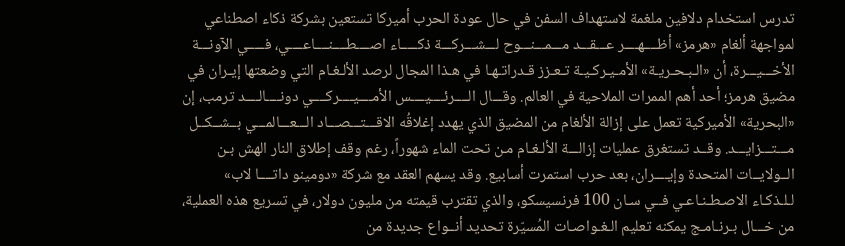تدرس استخدام دلافين ملغمة لاستهداف السفن في حال عودة الحرب أميركا تستعين بشركة ذكاء اصطناعي لمواجهة ألغام «هرمز» أظــــهــــر عـــقـــد مـــمـــنـــوح لـــشـــركـــة ذكـــــاء اصــــطــــنــــاعــــي، فـــــي الآونـــة الأخـــيـــرة، أن «الـبـحـريـة» الأمـيـركـيـة تـعـزز قـدراتـهـا في هـذا المجال لرصد الألـغـام التي وضعتها إيـران في مضيق هرمز؛ أحد أهم الممرات الملاحية في العالم. وقـــال الــــرئــــيــــس الأمــــيــــركــــي دونــــالــــد ترمب، إن «البحرية» الأميركية تعمل على إزالة الألغام من المضيق الذي يهدد إغلاقُه الاقـــتـــصـــاد الـــعـــالمـــي بــشــكــل مـــتـــزايـــد. وقــد تستغرق عمليات إزالـــة الألـغـام مـن تحت الماء شهوراً، رغم وقف إطلاق النار الهش بـن الــولايــات المتحدة وإيــــران، بعد حرب استمرت أسابيع. وقد يسهم العقد مع شركة «دومينو داتــــا لاب» لـلـذكـاء الاصـطـنـاعـي فــي سـان 100 فرنسيسكو، والذي تقترب قيمته من مليون دولار، في تسريع هذه العملية، من خـــال بـرنـامـج يمكنه تعليم الـغـواصـات المُسيّرة تحديد أنــواع جديدة من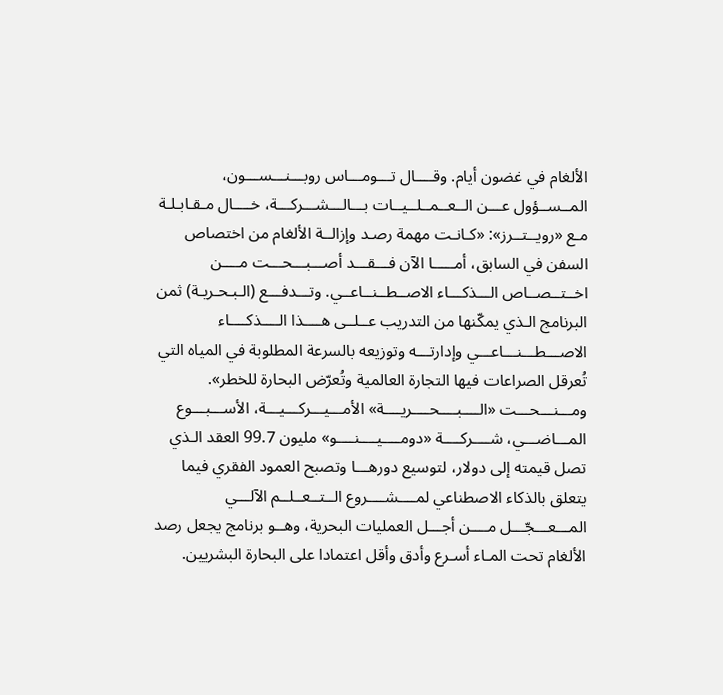الألغام في غضون أيام. وقــــال تـــومـــاس روبـــنـــســـون، المــســؤول عـــن الــعــمــلــيــات بـــالـــشـــركـــة، خــــال مـقـابـلـة مـع «رويــتــرز»: «كـانـت مهمة رصـد وإزالــة الألغام من اختصاص السفن في السابق، أمـــــا الآن فـــقـــد أصـــبـــحـــت مــــن اخــتــصــاص الـــذكـــاء الاصــطــنــاعــي. وتـــدفـــع (الـبـحـريـة) ثمن البرنامج الـذي يمكّنها من التدريب عــلــى هــــذا الــــذكــــاء الاصـــطـــنـــاعـــي وإدارتـــه وتوزيعه بالسرعة المطلوبة في المياه التي تُعرقل الصراعات فيها التجارة العالمية وتُعرّض البحارة للخطر». ومـــنـــحـــت «الــــبــــحــــريــــة» الأمـــيـــركـــيـــة، الأســـبـــوع المـــاضـــي، شــــركــــة «دومــــيــــنــــو» مليون 99.7 العقد الـذي تصل قيمته إلى دولار، لتوسيع دورهـــا وتصبح العمود الفقري فيما يتعلق بالذكاء الاصطناعي لمــــشــــروع الــتــعــلــم الآلـــي المـــعـــجّـــل مــــن أجـــل العمليات البحرية، وهــو برنامج يجعل رصد الألغام تحت المـاء أسـرع وأدق وأقل اعتمادا على البحارة البشريين.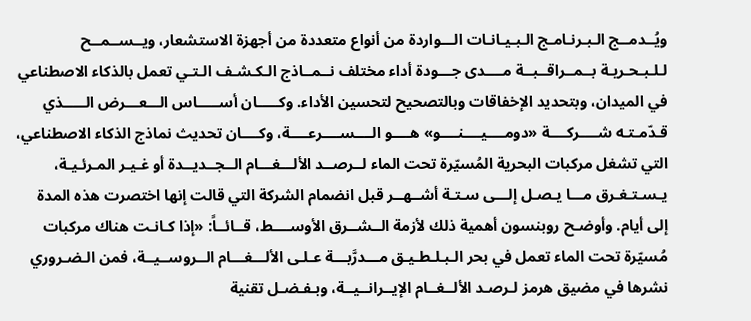ويُــدمــج الـبـرنـامـج الـبـيـانـات الـــواردة من أنواع متعددة من أجهزة الاستشعار، ويــســمــح لـلـبـحـريـة بــمــراقــبــة مــــدى جـــودة أداء مختلف نــمــاذج الـكـشـف الـتـي تعمل بالذكاء الاصطناعي في الميدان، وبتحديد الإخفاقات وبالتصحيح لتحسين الأداء. وكـــــان أســـــاس الـــعـــرض الـــــذي قـدّمـتـه شــــركــــة «دومــــيــــنــــو» هــــو الــــســــرعــــة، وكــــان تحديث نماذج الذكاء الاصطناعي، التي تشغل مركبات البحرية المُسيّرة تحت الماء لــرصــد الألـــغـــام الــجــديــدة أو غـيـر المـرئـيـة، يـسـتـغـرق مـــا يـصـل إلـــى سـتـة أشــهــر قبل انضمام الشركة التي قالت إنها اختصرت هذه المدة إلى أيام. وأوضـح روبنسون أهمية ذلك لأزمة الــشــرق الأوســــط، قــائــاً: «إذا كـانـت هناك مركبات مُسيّرة تحت الماء تعمل في بحر الـبـلـطـيـق مـــدرَّبـــة عـلـى الألـــغـــام الــروســيــة، فمن الـضـروري نشرها في مضيق هرمز لـرصـد الألــغــام الإيــرانــيــة، وبـفـضـل تقنية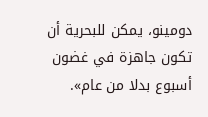دومينو، يمكن للبحرية أن تكون جاهزة في غضون أسبوع بدلا من عام».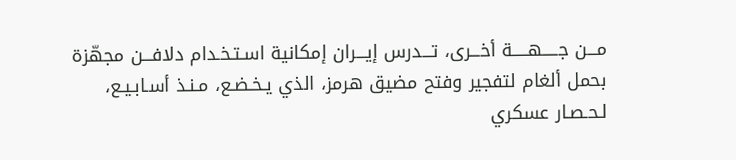مـــن جـــــهـــــة أخـــرى، تـــدرس إيـــران إمكانية اسـتـخـدام دلافـــن مجهّزة بحمل ألغام لتفجير وفتح مضيق هرمز، الذي يـخـضـع، مـنـذ أسـابـيـع، لـحـصـار عسكري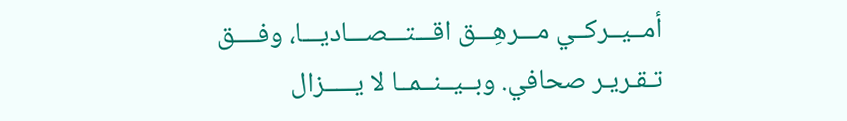أمــيــركــي مـــرهِـــق اقـــتـــصـــاديـــا، وفــــق تـقـريـر صحافي. وبــيــنــمــا لا يـــــزال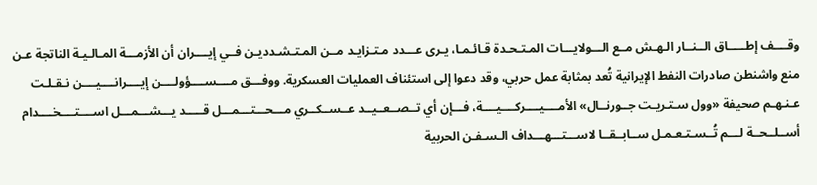وقــــف إطـــــاق الــنــار الـهـش مــع الـــولايـــات المـتـحـدة قـائـمـا، يـرى عـــدد مـتـزايـد مــن المـتـشـدديـن فــي إيــــران أن الأزمـــة المـالـيـة الناتجة عـن منع واشنطن صادرات النفط الإيرانية تُعد بمثابة عمل حربي، وقد دعوا إلى استئناف العمليات العسكرية. ووفـــق مــــســــؤولــــن إيــــرانــــيــــن نـقـلـت عـنـهـم صحيفة «وول سـتـريـت جــورنــال» الأمــــيــــركــــيــــة، فـــإن أي تــصــعــيــد عــســكــري مـــحـــتـــمـــل قـــــد يـــشـــمـــل اســــتــــخــــدام أســلــحــة لـــم تُــسـتـعـمـل ســابــقــا لاســـتـــهـــداف الـسـفـن الحربية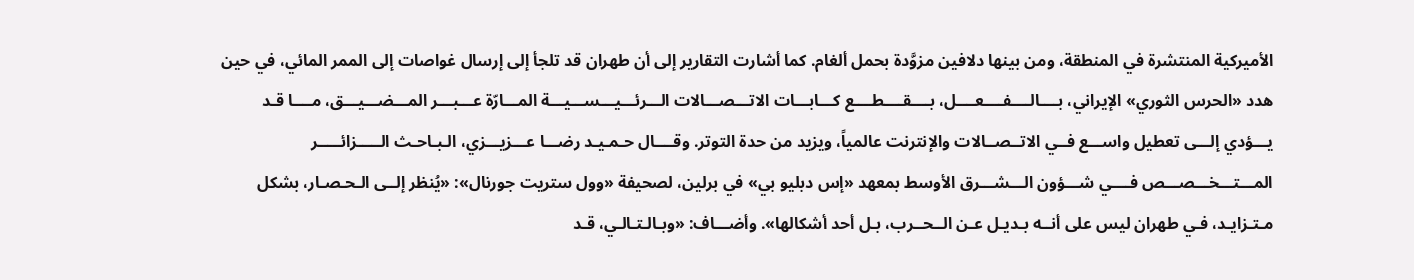الأميركية المنتشرة في المنطقة، ومن بينها دلافين مزوَّدة بحمل ألغام. كما أشارت التقارير إلى أن طهران قد تلجأ إلى إرسال غواصات إلى الممر المائي، في حين هدد «الحرس الثوري» الإيراني، بــــالــــفــــعــــل، بــــقــــطــــع كـــابـــات الاتـــصـــالات الـــرئـــيـــســـيـــة المـــارّة عـــبـــر المـــضـــيـــق، مــــا قـد يـــؤدي إلـــى تعطيل واســـع فــي الاتــصــالات والإنترنت عالمياً، ويزيد من حدة التوتر. وقــــال حـمـيـد رضـــا عـــزيـــزي، الـبـاحـث الـــــزائـــــر المـــتـــخـــصـــص فــــي شـــؤون الـــشـــرق الأوسط بمعهد «إس دبليو بي» في برلين، لصحيفة «وول ستريت جورنال»: «يُنظر إلــى الـحـصـار، بشكل مـتـزايـد، فـي طهران ليس على أنــه بـديـل عـن الــحــرب، بـل أحد أشكالها». وأضـــاف: «وبـالـتـالـي، قـد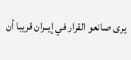يرى صانعو القرار في إيــران قريبا أن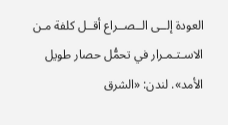العودة إلــى الــصــراع أقــل كلفة مـن الاسـتـمـرار في تحمُّل حصار طويل الأمد». لندن: «الشرق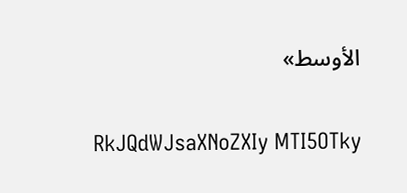الأوسط»

RkJQdWJsaXNoZXIy MTI5OTky